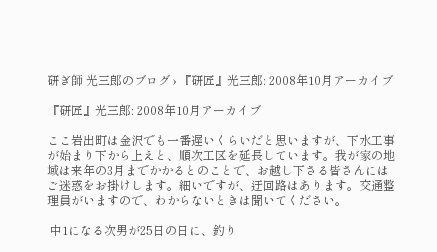研ぎ師 光三郎のブログ › 『研匠』光三郎: 2008年10月アーカイブ

『研匠』光三郎: 2008年10月アーカイブ

ここ岩出町は金沢でも一番遅いくらいだと思いますが、下水工事が始まり下から上えと、順次工区を延長しています。我が家の地域は来年の3月までかかるとのことで、お越し下さる皆さんにはご迷惑をお掛けします。細いですが、迂回路はあります。交通整理員がいますので、わからないときは聞いてください。

 中1になる次男が25日の日に、釣り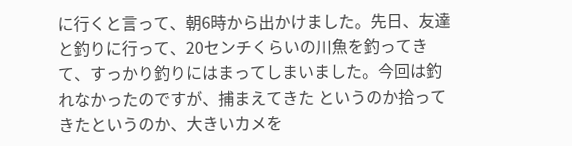に行くと言って、朝6時から出かけました。先日、友達と釣りに行って、20センチくらいの川魚を釣ってきて、すっかり釣りにはまってしまいました。今回は釣れなかったのですが、捕まえてきた というのか拾ってきたというのか、大きいカメを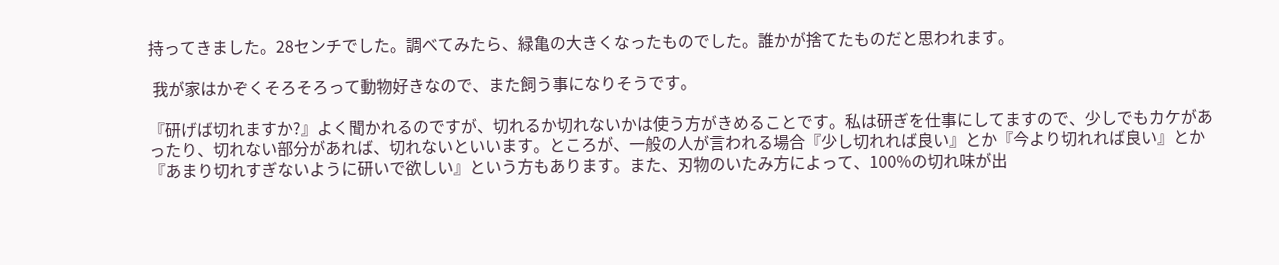持ってきました。28センチでした。調べてみたら、緑亀の大きくなったものでした。誰かが捨てたものだと思われます。

 我が家はかぞくそろそろって動物好きなので、また飼う事になりそうです。

『研げば切れますか?』よく聞かれるのですが、切れるか切れないかは使う方がきめることです。私は研ぎを仕事にしてますので、少しでもカケがあったり、切れない部分があれば、切れないといいます。ところが、一般の人が言われる場合『少し切れれば良い』とか『今より切れれば良い』とか『あまり切れすぎないように研いで欲しい』という方もあります。また、刃物のいたみ方によって、100%の切れ味が出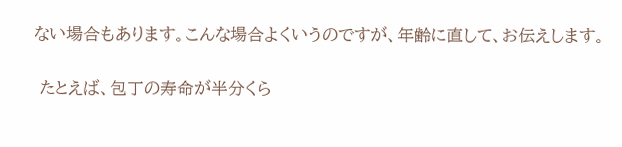ない場合もあります。こんな場合よくいうのですが、年齢に直して、お伝えします。

 たとえば、包丁の寿命が半分くら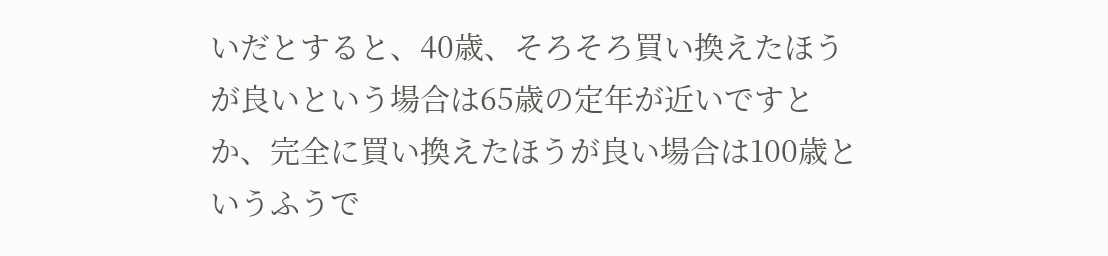いだとすると、40歳、そろそろ買い換えたほうが良いという場合は65歳の定年が近いですとか、完全に買い換えたほうが良い場合は100歳というふうで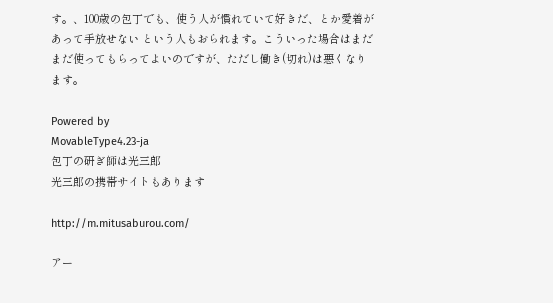す。、100歳の包丁でも、使う人が慣れていて好きだ、とか愛着があって手放せない という人もおられます。こういった場合はまだまだ使ってもらってよいのですが、ただし働き(切れ)は悪くなります。

Powered by
MovableType4.23-ja
包丁の研ぎ師は光三郎
光三郎の携帯サイトもあります

http://m.mitusaburou.com/

アー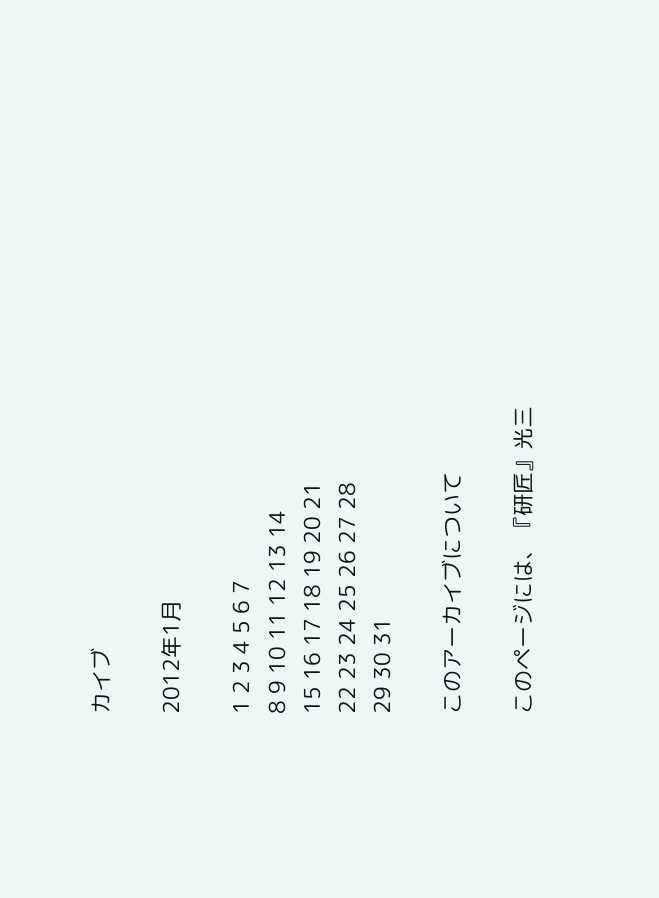カイブ

2012年1月

1 2 3 4 5 6 7
8 9 10 11 12 13 14
15 16 17 18 19 20 21
22 23 24 25 26 27 28
29 30 31

このアーカイブについて

このページには、『研匠』光三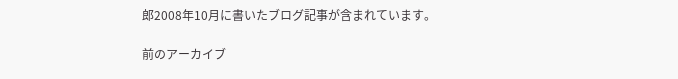郎2008年10月に書いたブログ記事が含まれています。

前のアーカイブ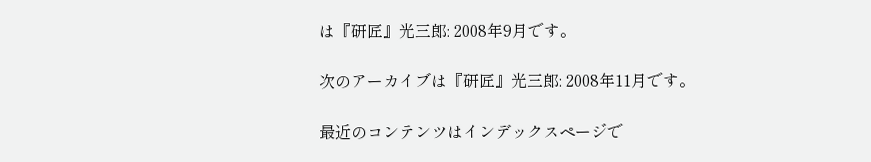は『研匠』光三郎: 2008年9月です。

次のアーカイブは『研匠』光三郎: 2008年11月です。

最近のコンテンツはインデックスページで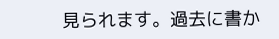見られます。過去に書か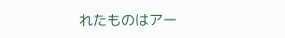れたものはアー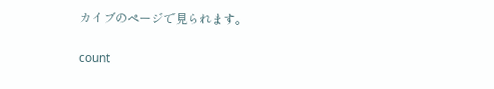カイブのページで見られます。

count